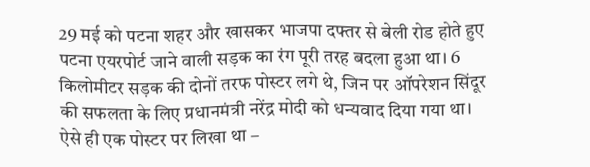29 मई को पटना शहर और खासकर भाजपा दफ्तर से बेली रोड होते हुए पटना एयरपोर्ट जाने वाली सड़क का रंग पूरी तरह बदला हुआ था। 6 किलोमीटर सड़क की दोनों तरफ पोस्टर लगे थे, जिन पर ऑपरेशन सिंदूर की सफलता के लिए प्रधानमंत्री नरेंद्र मोदी को धन्यवाद दिया गया था। ऐसे ही एक पोस्टर पर लिखा था –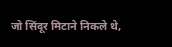जो सिंदूर मिटाने निकले थे,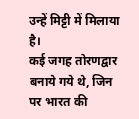उन्हें मिट्टी में मिलाया है।
कई जगह तोरणद्वार बनाये गये थे, जिन पर भारत की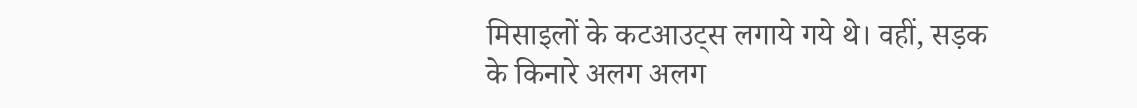मिसाइलों के कटआउट्स लगाये गये थे। वहीं, सड़क के किनारे अलग अलग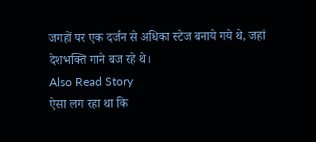जगहों पर एक दर्जन से अधिका स्टेज बनाये गये थे, जहां देशभक्ति गाने बज रहे थे।
Also Read Story
ऐसा लग रहा था कि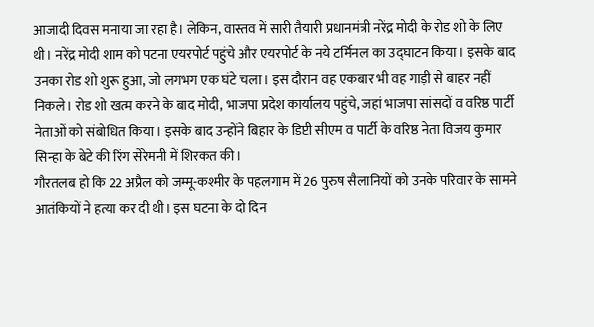आजादी दिवस मनाया जा रहा है। लेकिन, वास्तव में सारी तैयारी प्रधानमंत्री नरेंद्र मोदी के रोड शो के लिए थी। नरेंद्र मोदी शाम को पटना एयरपोर्ट पहुंचे और एयरपोर्ट के नये टर्मिनल का उद्घाटन किया। इसके बाद उनका रोड शो शुरू हुआ, जो लगभग एक घंटे चला। इस दौरान वह एकबार भी वह गाड़ी से बाहर नहीं निकले। रोड शो खत्म करने के बाद मोदी, भाजपा प्रदेश कार्यालय पहुंचे, जहां भाजपा सांसदों व वरिष्ठ पार्टी नेताओं को संबोधित किया। इसके बाद उन्होंने बिहार के डिप्टी सीएम व पार्टी के वरिष्ठ नेता विजय कुमार सिन्हा के बेटे की रिंग सेरेमनी में शिरकत की।
गौरतलब हो कि 22 अप्रैल को जम्मू-कश्मीर के पहलगाम में 26 पुरुष सैलानियों को उनके परिवार के सामने आतंकियों ने हत्या कर दी थी। इस घटना के दो दिन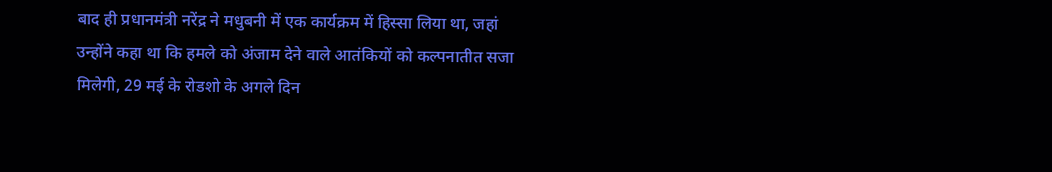बाद ही प्रधानमंत्री नरेंद्र ने मधुबनी में एक कार्यक्रम में हिस्सा लिया था, जहां उन्होंने कहा था कि हमले को अंजाम देने वाले आतंकियों को कल्पनातीत सजा मिलेगी, 29 मई के रोडशो के अगले दिन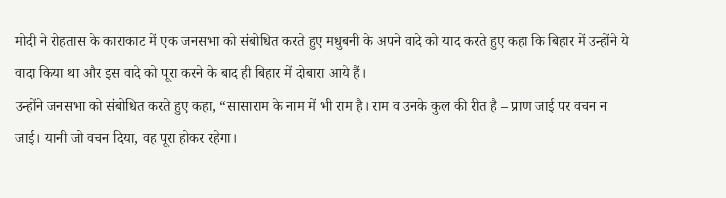मोदी ने रोहतास के काराकाट में एक जनसभा को संबोधित करते हुए मधुबनी के अपने वादे को याद करते हुए कहा कि बिहार में उन्होंने ये वादा किया था और इस वादे को पूरा करने के बाद ही बिहार में दोबारा आये हैं।
उन्होंने जनसभा को संबोधित करते हुए कहा, “सासाराम के नाम में भी राम है। राम व उनके कुल की रीत है – प्राण जाई पर वचन न जाई। यानी जो वचन दिया, वह पूरा होकर रहेगा।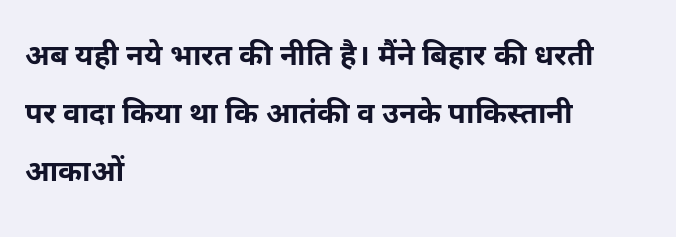अब यही नये भारत की नीति है। मैंने बिहार की धरती पर वादा किया था कि आतंकी व उनके पाकिस्तानी आकाओं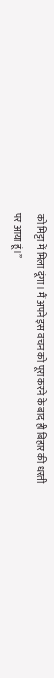को मिट्टा में मिला दूंगा। मैं अपने इस वचन को पूरा करने के बाद ही बिहार की धरती पर आया हूं।”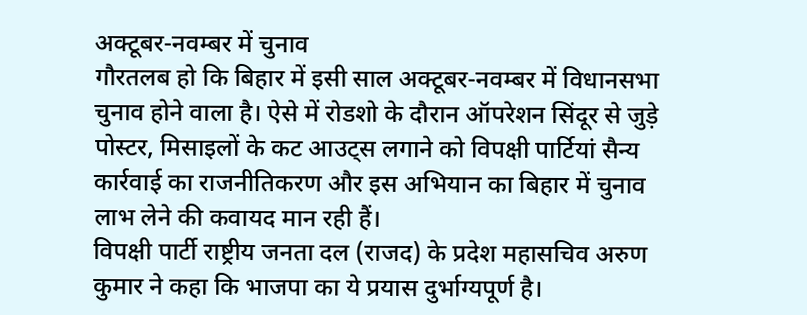अक्टूबर-नवम्बर में चुनाव
गौरतलब हो कि बिहार में इसी साल अक्टूबर-नवम्बर में विधानसभा चुनाव होने वाला है। ऐसे में रोडशो के दौरान ऑपरेशन सिंदूर से जुड़े पोस्टर, मिसाइलों के कट आउट्स लगाने को विपक्षी पार्टियां सैन्य कार्रवाई का राजनीतिकरण और इस अभियान का बिहार में चुनाव लाभ लेने की कवायद मान रही हैं।
विपक्षी पार्टी राष्ट्रीय जनता दल (राजद) के प्रदेश महासचिव अरुण कुमार ने कहा कि भाजपा का ये प्रयास दुर्भाग्यपूर्ण है।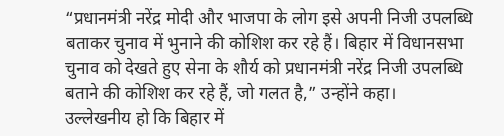“प्रधानमंत्री नरेंद्र मोदी और भाजपा के लोग इसे अपनी निजी उपलब्धि बताकर चुनाव में भुनाने की कोशिश कर रहे हैं। बिहार में विधानसभा चुनाव को देखते हुए सेना के शौर्य को प्रधानमंत्री नरेंद्र निजी उपलब्धि बताने की कोशिश कर रहे हैं, जो गलत है,” उन्होंने कहा।
उल्लेखनीय हो कि बिहार में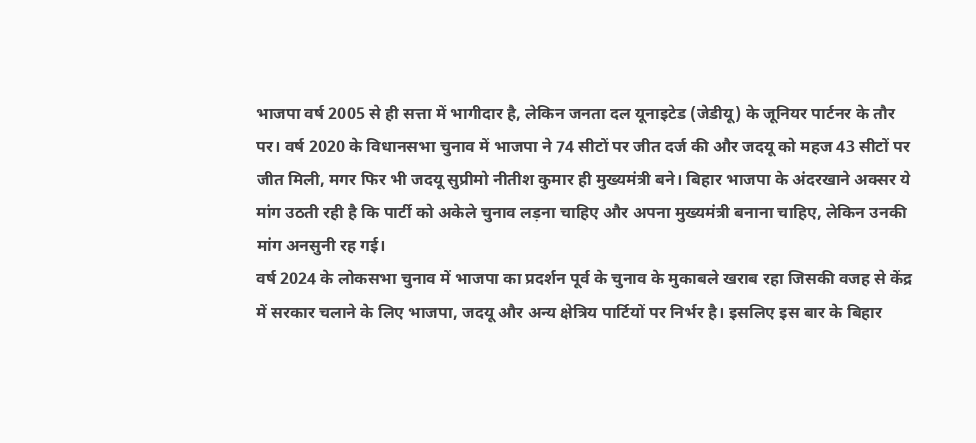भाजपा वर्ष 2005 से ही सत्ता में भागीदार है, लेकिन जनता दल यूनाइटेड (जेडीयू) के जूनियर पार्टनर के तौर पर। वर्ष 2020 के विधानसभा चुनाव में भाजपा ने 74 सीटों पर जीत दर्ज की और जदयू को महज 43 सीटों पर जीत मिली, मगर फिर भी जदयू सुप्रीमो नीतीश कुमार ही मुख्यमंत्री बने। बिहार भाजपा के अंदरखाने अक्सर ये मांग उठती रही है कि पार्टी को अकेले चुनाव लड़ना चाहिए और अपना मुख्यमंत्री बनाना चाहिए, लेकिन उनकी मांग अनसुनी रह गई।
वर्ष 2024 के लोकसभा चुनाव में भाजपा का प्रदर्शन पूर्व के चुनाव के मुकाबले खराब रहा जिसकी वजह से केंद्र में सरकार चलाने के लिए भाजपा, जदयू और अन्य क्षेत्रिय पार्टियों पर निर्भर है। इसलिए इस बार के बिहार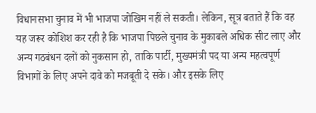विधानसभा चुनाव में भी भाजपा जोखिम नहीं ले सकती। लेकिन, सूत्र बताते हैं कि वह यह जरूर कोशिश कर रही है कि भाजपा पिछले चुनाव के मुकाबले अधिक सीट लाए और अन्य गठबंधन दलों को नुकसान हो, ताकि पार्टी, मुख्यमंत्री पद या अन्य महत्वपूर्ण विभागों के लिए अपने दावे को मजबूती दे सके। और इसके लिए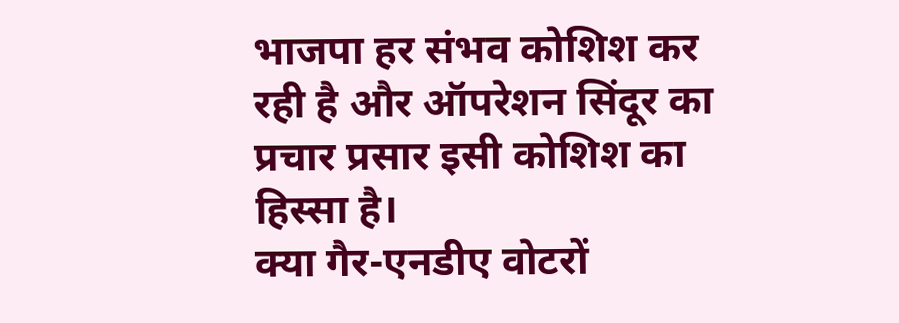भाजपा हर संभव कोशिश कर रही है और ऑपरेशन सिंदूर का प्रचार प्रसार इसी कोशिश का हिस्सा है।
क्या गैर-एनडीए वोटरों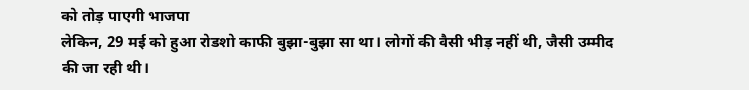को तोड़ पाएगी भाजपा
लेकिन, 29 मई को हुआ रोडशो काफी बुझा-बुझा सा था। लोगों की वैसी भीड़ नहीं थी, जैसी उम्मीद की जा रही थी।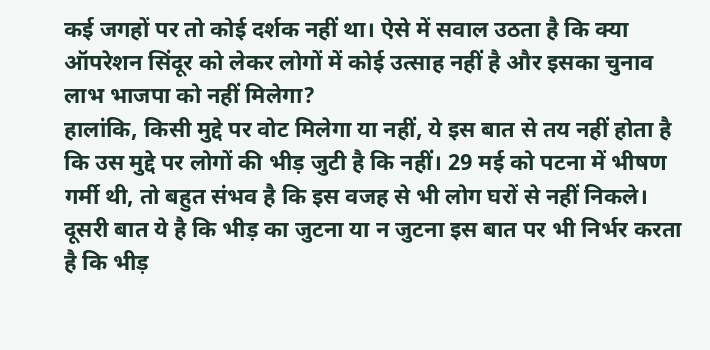कई जगहों पर तो कोई दर्शक नहीं था। ऐसे में सवाल उठता है कि क्या ऑपरेशन सिंदूर को लेकर लोगों में कोई उत्साह नहीं है और इसका चुनाव लाभ भाजपा को नहीं मिलेगा?
हालांकि, किसी मुद्दे पर वोट मिलेगा या नहीं, ये इस बात से तय नहीं होता है कि उस मुद्दे पर लोगों की भीड़ जुटी है कि नहीं। 29 मई को पटना में भीषण गर्मी थी, तो बहुत संभव है कि इस वजह से भी लोग घरों से नहीं निकले। दूसरी बात ये है कि भीड़ का जुटना या न जुटना इस बात पर भी निर्भर करता है कि भीड़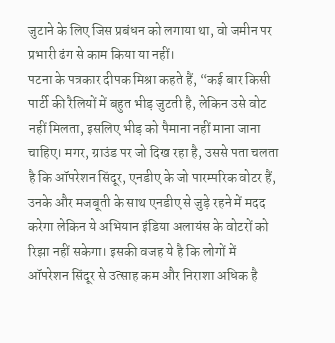जुटाने के लिए जिस प्रबंधन को लगाया था, वो जमीन पर प्रभारी ढंग से काम किया या नहीं।
पटना के पत्रकार दीपक मिश्रा कहते हैं, “कई बार किसी पार्टी की रैलियों में बहुत भीड़ जुटती है, लेकिन उसे वोट नहीं मिलता, इसलिए भीड़ को पैमाना नहीं माना जाना चाहिए। मगर, ग्राउंड पर जो दिख रहा है, उससे पता चलता है कि ऑपरेशन सिंदूर, एनडीए के जो पारम्परिक वोटर हैं, उनके और मजबूती के साथ एनडीए से जुड़े रहने में मदद करेगा लेकिन ये अभियान इंडिया अलायंस के वोटरों को रिझा नहीं सकेगा। इसकी वजह ये है कि लोगों में ऑपरेशन सिंदूर से उत्साह कम और निराशा अधिक है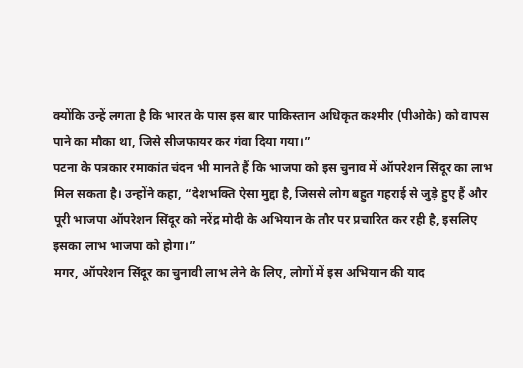क्योंकि उन्हें लगता है कि भारत के पास इस बार पाकिस्तान अधिकृत कश्मीर (पीओके) को वापस पाने का मौका था, जिसे सीजफायर कर गंवा दिया गया।”
पटना के पत्रकार रमाकांत चंदन भी मानते हैं कि भाजपा को इस चुनाव में ऑपरेशन सिंदूर का लाभ मिल सकता है। उन्होंने कहा, “देशभक्ति ऐसा मुद्दा है, जिससे लोग बहुत गहराई से जुड़े हुए हैं और पूरी भाजपा ऑपरेशन सिंदूर को नरेंद्र मोदी के अभियान के तौर पर प्रचारित कर रही है, इसलिए इसका लाभ भाजपा को होगा।”
मगर, ऑपरेशन सिंदूर का चुनावी लाभ लेने के लिए, लोगों में इस अभियान की याद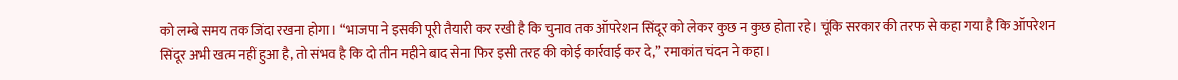को लम्बे समय तक जिंदा रखना होगा। “भाजपा ने इसकी पूरी तैयारी कर रखी है कि चुनाव तक ऑपरेशन सिंदूर को लेकर कुछ न कुछ होता रहे। चूंकि सरकार की तरफ से कहा गया है कि ऑपरेशन सिंदूर अभी खत्म नहीं हुआ है, तो संभव है कि दो तीन महीने बाद सेना फिर इसी तरह की कोई कार्रवाई कर दे,” रमाकांत चंदन ने कहा।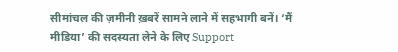सीमांचल की ज़मीनी ख़बरें सामने लाने में सहभागी बनें। ‘मैं मीडिया’ की सदस्यता लेने के लिए Support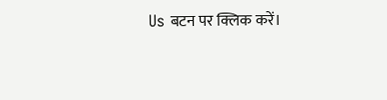Us बटन पर क्लिक करें।